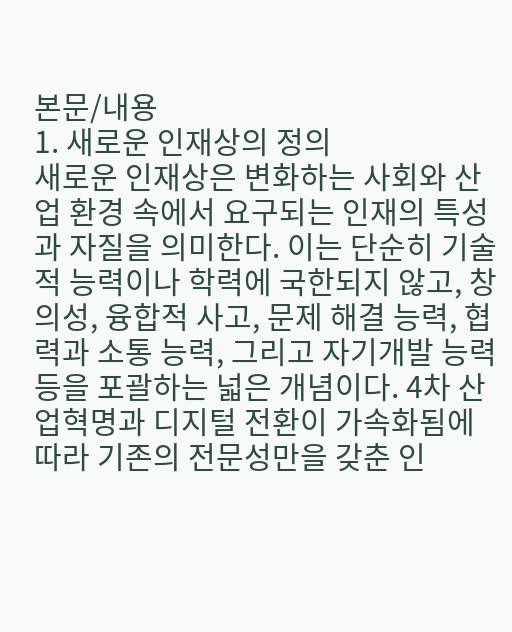본문/내용
1. 새로운 인재상의 정의
새로운 인재상은 변화하는 사회와 산업 환경 속에서 요구되는 인재의 특성과 자질을 의미한다. 이는 단순히 기술적 능력이나 학력에 국한되지 않고, 창의성, 융합적 사고, 문제 해결 능력, 협력과 소통 능력, 그리고 자기개발 능력 등을 포괄하는 넓은 개념이다. 4차 산업혁명과 디지털 전환이 가속화됨에 따라 기존의 전문성만을 갖춘 인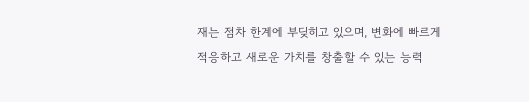재는 점차 한계에 부딪히고 있으며, 변화에 빠르게 적응하고 새로운 가치를 창출할 수 있는 능력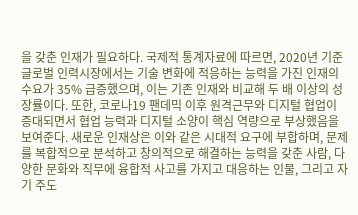을 갖춘 인재가 필요하다. 국제적 통계자료에 따르면, 2020년 기준 글로벌 인력시장에서는 기술 변화에 적응하는 능력을 가진 인재의 수요가 35% 급증했으며, 이는 기존 인재와 비교해 두 배 이상의 성장률이다. 또한, 코로나19 팬데믹 이후 원격근무와 디지털 협업이 증대되면서 협업 능력과 디지털 소양이 핵심 역량으로 부상했음을 보여준다. 새로운 인재상은 이와 같은 시대적 요구에 부합하며, 문제를 복합적으로 분석하고 창의적으로 해결하는 능력을 갖춘 사람, 다양한 문화와 직무에 융합적 사고를 가지고 대응하는 인물, 그리고 자기 주도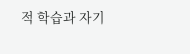적 학습과 자기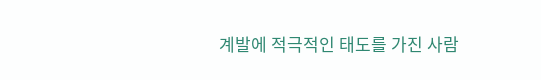계발에 적극적인 태도를 가진 사람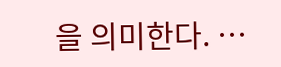을 의미한다. …